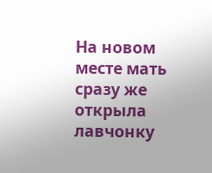На новом месте мать сразу же открыла лавчонку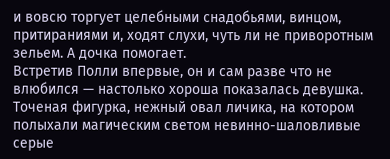и вовсю торгует целебными снадобьями, винцом, притираниями и, ходят слухи, чуть ли не приворотным зельем. А дочка помогает.
Встретив Полли впервые, он и сам разве что не влюбился — настолько хороша показалась девушка. Точеная фигурка, нежный овал личика, на котором полыхали магическим светом невинно-шаловливые серые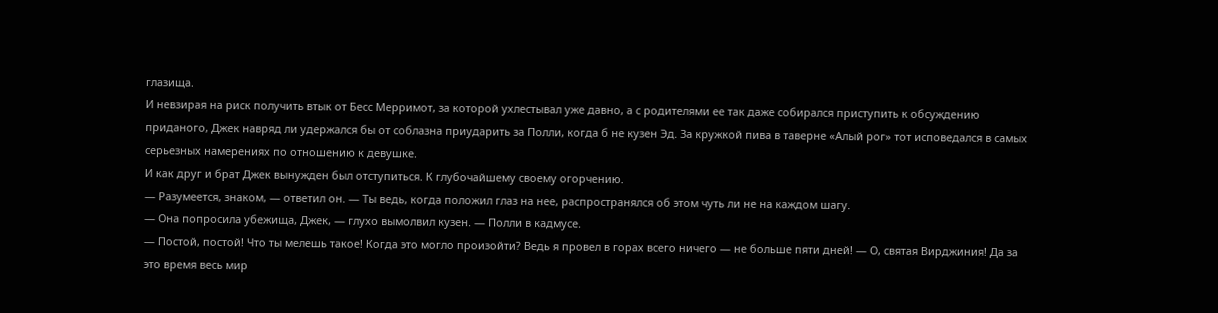глазища.
И невзирая на риск получить втык от Бесс Мерримот, за которой ухлестывал уже давно, а с родителями ее так даже собирался приступить к обсуждению приданого, Джек навряд ли удержался бы от соблазна приударить за Полли, когда б не кузен Эд. За кружкой пива в таверне «Алый рог» тот исповедался в самых серьезных намерениях по отношению к девушке.
И как друг и брат Джек вынужден был отступиться. К глубочайшему своему огорчению.
— Разумеется, знаком, — ответил он. — Ты ведь, когда положил глаз на нее, распространялся об этом чуть ли не на каждом шагу.
— Она попросила убежища, Джек, — глухо вымолвил кузен. — Полли в кадмусе.
— Постой, постой! Что ты мелешь такое! Когда это могло произойти? Ведь я провел в горах всего ничего — не больше пяти дней! — О, святая Вирджиния! Да за это время весь мир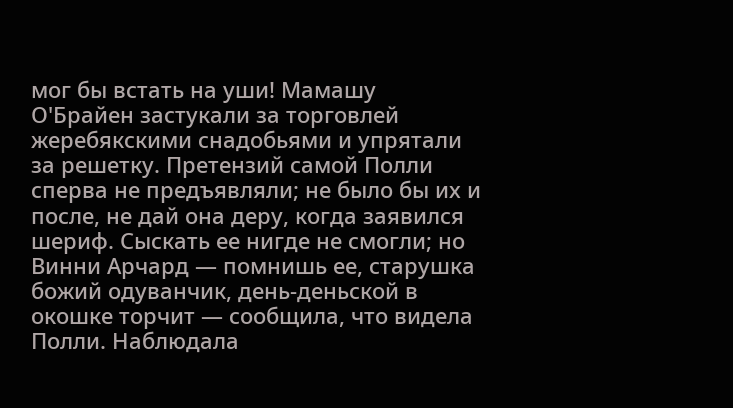мог бы встать на уши! Мамашу О'Брайен застукали за торговлей жеребякскими снадобьями и упрятали за решетку. Претензий самой Полли сперва не предъявляли; не было бы их и после, не дай она деру, когда заявился шериф. Сыскать ее нигде не смогли; но Винни Арчард — помнишь ее, старушка божий одуванчик, день-деньской в окошке торчит — сообщила, что видела Полли. Наблюдала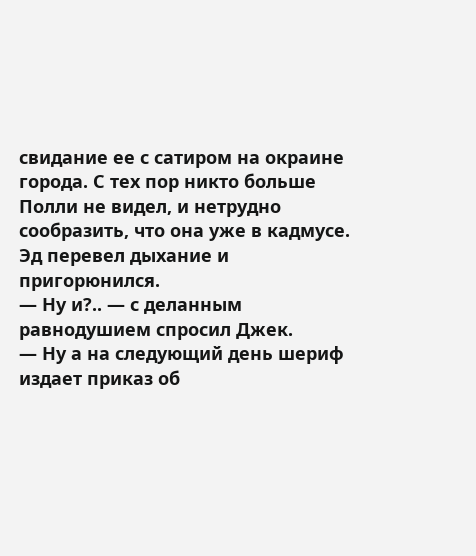свидание ее с сатиром на окраине города. С тех пор никто больше Полли не видел, и нетрудно сообразить, что она уже в кадмусе. Эд перевел дыхание и пригорюнился.
— Ну и?.. — с деланным равнодушием спросил Джек.
— Ну а на следующий день шериф издает приказ об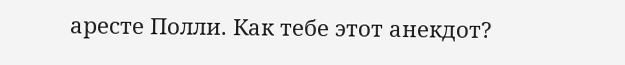аресте Полли. Как тебе этот анекдот?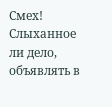Смех! Слыханное ли дело, объявлять в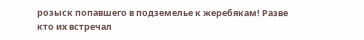розыск попавшего в подземелье к жеребякам! Разве кто их встречал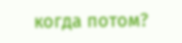когда потом?